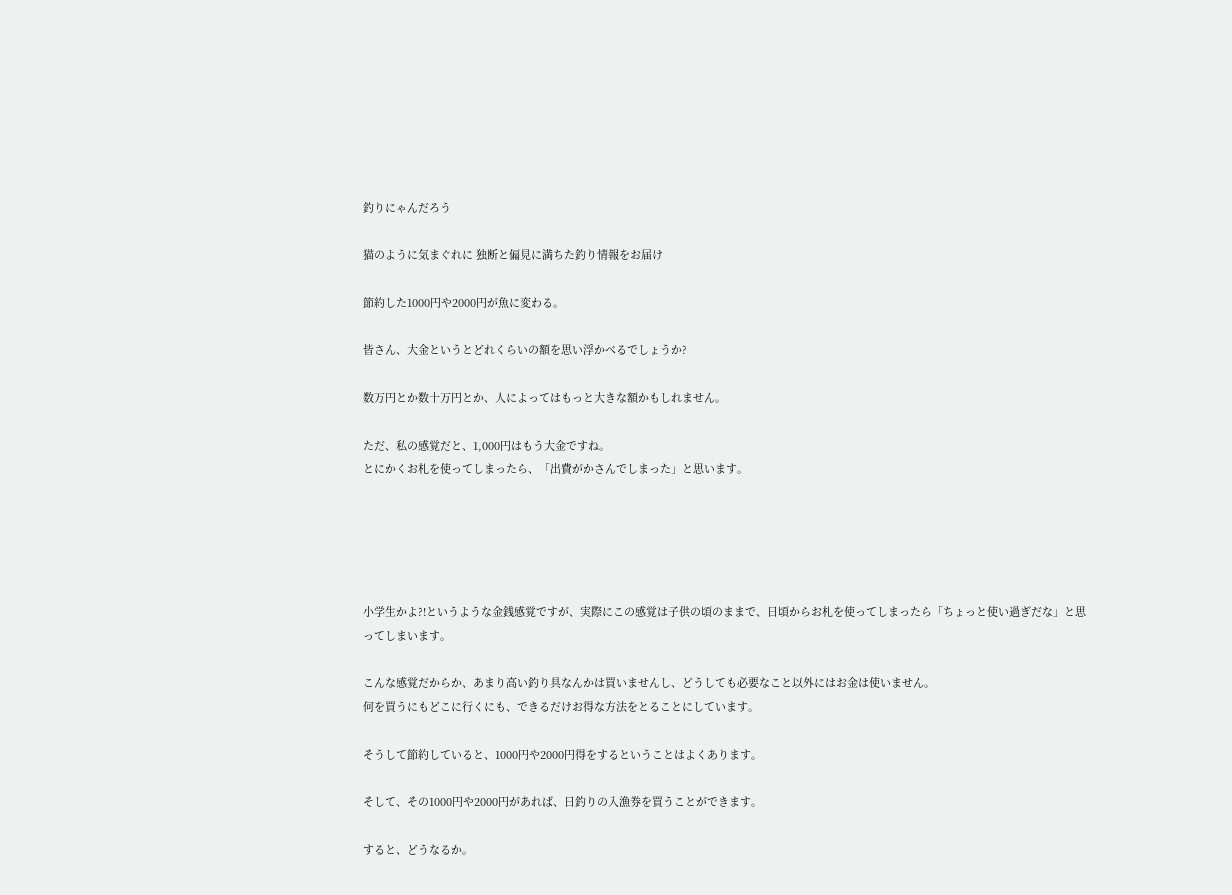釣りにゃんだろう

猫のように気まぐれに 独断と偏見に満ちた釣り情報をお届け

節約した1000円や2000円が魚に変わる。

皆さん、大金というとどれくらいの額を思い浮かべるでしょうか?

数万円とか数十万円とか、人によってはもっと大きな額かもしれません。

ただ、私の感覚だと、1,000円はもう大金ですね。
とにかくお札を使ってしまったら、「出費がかさんでしまった」と思います。





小学生かよ?!というような金銭感覚ですが、実際にこの感覚は子供の頃のままで、日頃からお札を使ってしまったら「ちょっと使い過ぎだな」と思ってしまいます。

こんな感覚だからか、あまり高い釣り具なんかは買いませんし、どうしても必要なこと以外にはお金は使いません。
何を買うにもどこに行くにも、できるだけお得な方法をとることにしています。

そうして節約していると、1000円や2000円得をするということはよくあります。

そして、その1000円や2000円があれば、日釣りの入漁券を買うことができます。

すると、どうなるか。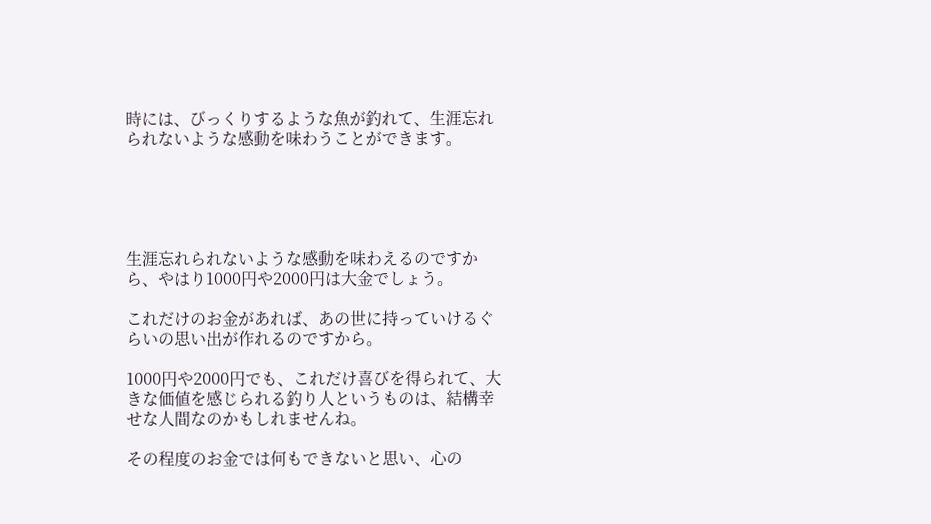時には、びっくりするような魚が釣れて、生涯忘れられないような感動を味わうことができます。





生涯忘れられないような感動を味わえるのですから、やはり1000円や2000円は大金でしょう。

これだけのお金があれば、あの世に持っていけるぐらいの思い出が作れるのですから。

1000円や2000円でも、これだけ喜びを得られて、大きな価値を感じられる釣り人というものは、結構幸せな人間なのかもしれませんね。

その程度のお金では何もできないと思い、心の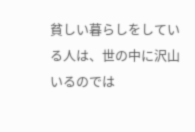貧しい暮らしをしている人は、世の中に沢山いるのでは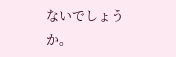ないでしょうか。